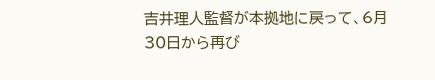吉井理人監督が本拠地に戻って、6月30日から再び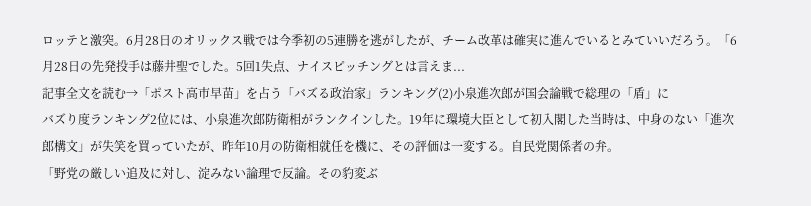ロッテと激突。6月28日のオリックス戦では今季初の5連勝を逃がしたが、チーム改革は確実に進んでいるとみていいだろう。「6月28日の先発投手は藤井聖でした。5回1失点、ナイスピッチングとは言えま...
記事全文を読む→「ポスト高市早苗」を占う「バズる政治家」ランキング(2)小泉進次郎が国会論戦で総理の「盾」に
バズり度ランキング2位には、小泉進次郎防衛相がランクインした。19年に環境大臣として初入閣した当時は、中身のない「進次郎構文」が失笑を買っていたが、昨年10月の防衛相就任を機に、その評価は一変する。自民党関係者の弁。
「野党の厳しい追及に対し、淀みない論理で反論。その豹変ぶ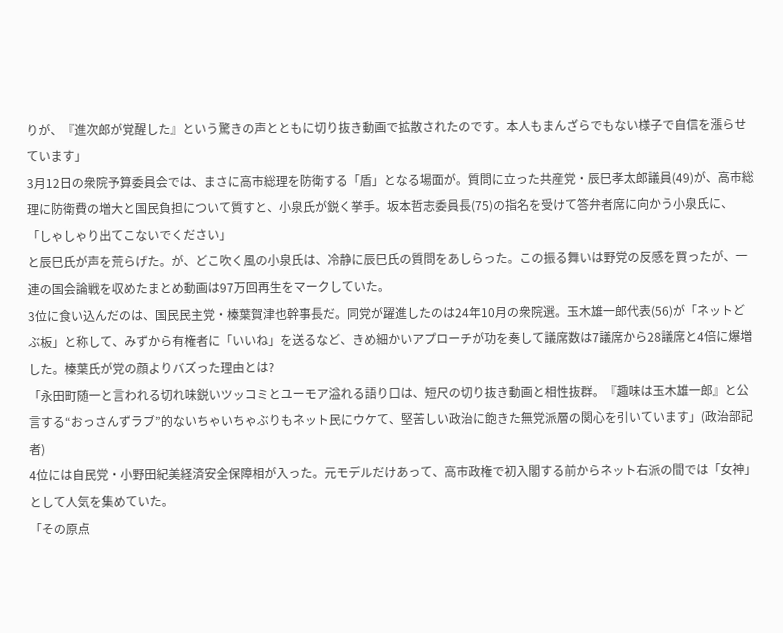りが、『進次郎が覚醒した』という驚きの声とともに切り抜き動画で拡散されたのです。本人もまんざらでもない様子で自信を漲らせています」
3月12日の衆院予算委員会では、まさに高市総理を防衛する「盾」となる場面が。質問に立った共産党・辰巳孝太郎議員(49)が、高市総理に防衛費の増大と国民負担について質すと、小泉氏が鋭く挙手。坂本哲志委員長(75)の指名を受けて答弁者席に向かう小泉氏に、
「しゃしゃり出てこないでください」
と辰巳氏が声を荒らげた。が、どこ吹く風の小泉氏は、冷静に辰巳氏の質問をあしらった。この振る舞いは野党の反感を買ったが、一連の国会論戦を収めたまとめ動画は97万回再生をマークしていた。
3位に食い込んだのは、国民民主党・榛葉賀津也幹事長だ。同党が躍進したのは24年10月の衆院選。玉木雄一郎代表(56)が「ネットどぶ板」と称して、みずから有権者に「いいね」を送るなど、きめ細かいアプローチが功を奏して議席数は7議席から28議席と4倍に爆増した。榛葉氏が党の顔よりバズった理由とは?
「永田町随一と言われる切れ味鋭いツッコミとユーモア溢れる語り口は、短尺の切り抜き動画と相性抜群。『趣味は玉木雄一郎』と公言する“おっさんずラブ”的ないちゃいちゃぶりもネット民にウケて、堅苦しい政治に飽きた無党派層の関心を引いています」(政治部記者)
4位には自民党・小野田紀美経済安全保障相が入った。元モデルだけあって、高市政権で初入閣する前からネット右派の間では「女神」として人気を集めていた。
「その原点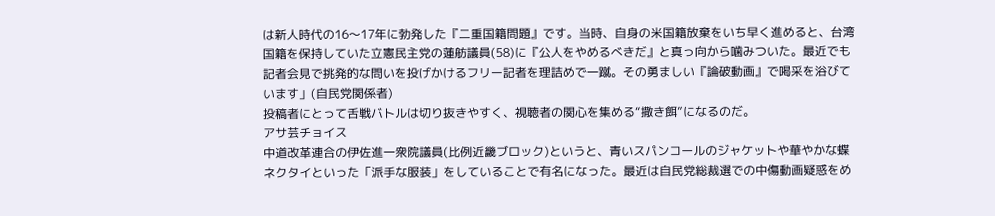は新人時代の16〜17年に勃発した『二重国籍問題』です。当時、自身の米国籍放棄をいち早く進めると、台湾国籍を保持していた立憲民主党の蓮舫議員(58)に『公人をやめるべきだ』と真っ向から噛みついた。最近でも記者会見で挑発的な問いを投げかけるフリー記者を理詰めで一蹴。その勇ましい『論破動画』で喝采を浴びています」(自民党関係者)
投稿者にとって舌戦バトルは切り抜きやすく、視聴者の関心を集める“撒き餌”になるのだ。
アサ芸チョイス
中道改革連合の伊佐進一衆院議員(比例近畿ブロック)というと、青いスパンコールのジャケットや華やかな蝶ネクタイといった「派手な服装」をしていることで有名になった。最近は自民党総裁選での中傷動画疑惑をめ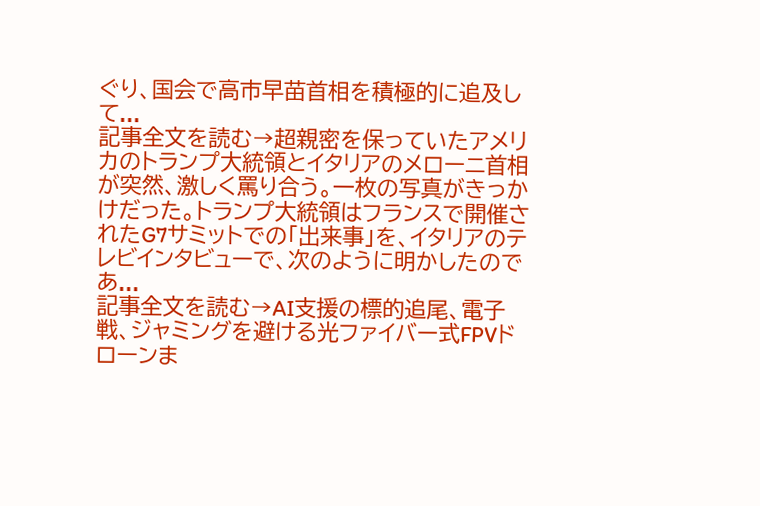ぐり、国会で高市早苗首相を積極的に追及して...
記事全文を読む→超親密を保っていたアメリカのトランプ大統領とイタリアのメローニ首相が突然、激しく罵り合う。一枚の写真がきっかけだった。トランプ大統領はフランスで開催されたG7サミットでの「出来事」を、イタリアのテレビインタビューで、次のように明かしたのであ...
記事全文を読む→AI支援の標的追尾、電子戦、ジャミングを避ける光ファイバー式FPVドローンま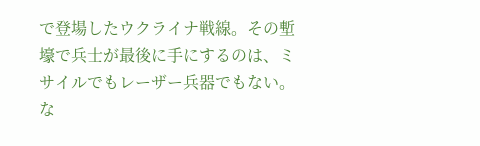で登場したウクライナ戦線。その塹壕で兵士が最後に手にするのは、ミサイルでもレーザー兵器でもない。な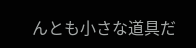んとも小さな道具だ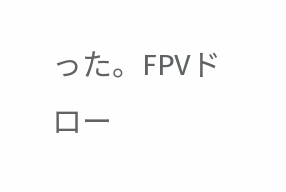った。FPVドロー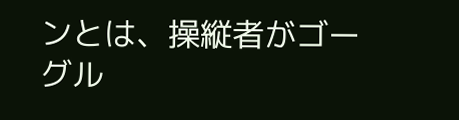ンとは、操縦者がゴーグル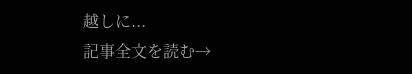越しに...
記事全文を読む→